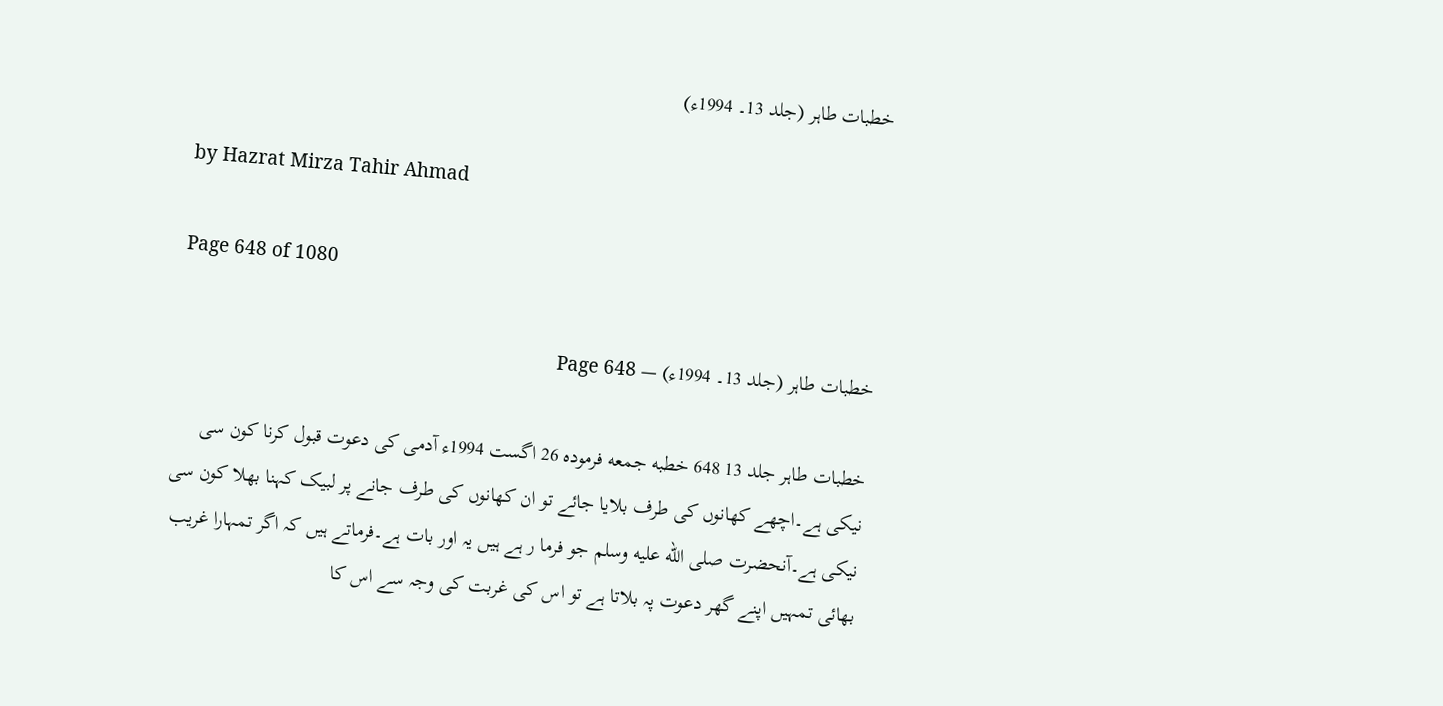خطبات طاہر (جلد 13۔ 1994ء)

by Hazrat Mirza Tahir Ahmad

Page 648 of 1080

خطبات طاہر (جلد 13۔ 1994ء) — Page 648

خطبات طاہر جلد 13 648 خطبه جمعه فرموده 26 اگست 1994ء آدمی کی دعوت قبول کرنا کون سی نیکی ہے۔اچھے کھانوں کی طرف بلایا جائے تو ان کھانوں کی طرف جانے پر لبیک کہنا بھلا کون سی نیکی ہے۔آنحضرت صلى الله عليه وسلم جو فرما ر ہے ہیں یہ اور بات ہے۔فرماتے ہیں کہ اگر تمہارا غریب بھائی تمہیں اپنے گھر دعوت پہ بلاتا ہے تو اس کی غربت کی وجہ سے اس کا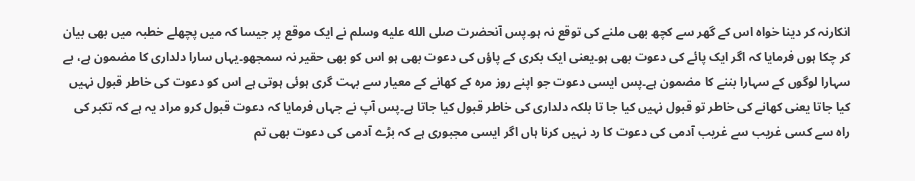انکارنہ کر دینا خواہ اس کے گھر سے کچھ بھی ملنے کی توقع نہ ہو۔پس آنحضرت صلى الله عليه وسلم نے ایک موقع پر جیسا کہ میں پچھلے خطبہ میں بھی بیان کر چکا ہوں فرمایا کہ اگر ایک پائے کی دعوت بھی ہو۔یعنی ایک بکری کے پاؤں کی دعوت بھی ہو اس کو بھی حقیر نہ سمجھو۔یہاں سارا دلداری کا مضمون ہے، بے سہارا لوگوں کے سہارا بننے کا مضمون ہے۔پس ایسی دعوت جو اپنے روز مرہ کے کھانے کے معیار سے بہت گری ہوئی ہوتی ہے اس کو دعوت کی خاطر قبول نہیں کیا جاتا یعنی کھانے کی خاطر تو قبول نہیں کیا جا تا بلکہ دلداری کی خاطر قبول کیا جاتا ہے۔پس آپ نے جہاں فرمایا کہ دعوت قبول کرو مراد یہ ہے کہ تکبر کی راہ سے کسی غریب سے غریب آدمی کی دعوت کا رد نہیں کرنا ہاں اگر ایسی مجبوری ہے کہ بڑے آدمی کی دعوت بھی تم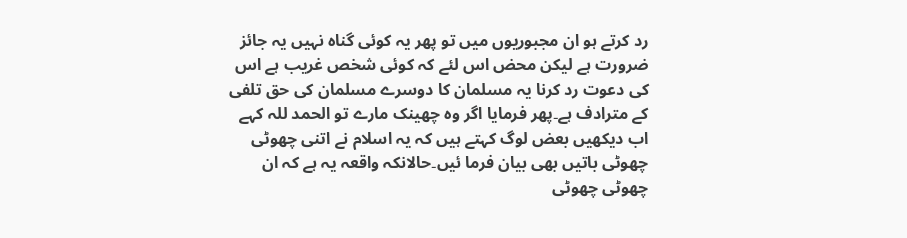رد کرتے ہو ان مجبوریوں میں تو پھر یہ کوئی گناہ نہیں یہ جائز ضرورت ہے لیکن محض اس لئے کہ کوئی شخص غریب ہے اس کی دعوت رد کرنا یہ مسلمان کا دوسرے مسلمان کی حق تلفی کے مترادف ہے۔پھر فرمایا اگر وہ چھینک مارے تو الحمد للہ کہے اب دیکھیں بعض لوگ کہتے ہیں کہ یہ اسلام نے اتنی چھوٹی چھوٹی باتیں بھی بیان فرما ئیں۔حالانکہ واقعہ یہ ہے کہ ان چھوٹی چھوٹی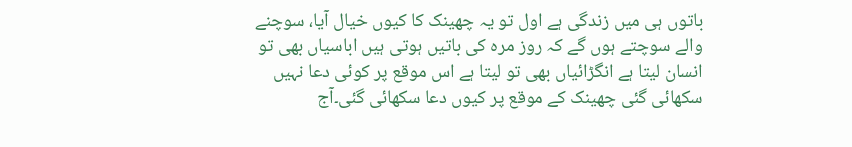باتوں ہی میں زندگی ہے اول تو یہ چھینک کا کیوں خیال آیا، سوچنے والے سوچتے ہوں گے کہ روز مرہ کی باتیں ہوتی ہیں اباسیاں بھی تو انسان لیتا ہے انگڑائیاں بھی تو لیتا ہے اس موقع پر کوئی دعا نہیں سکھائی گئی چھینک کے موقع پر کیوں دعا سکھائی گئی۔آج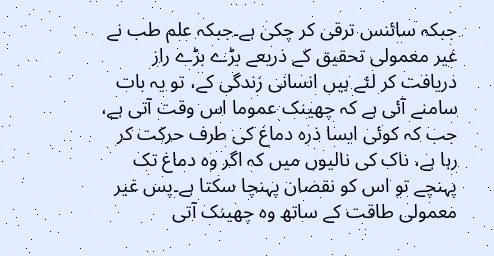جبکہ سائنس ترقی کر چکی ہے۔جبکہ علم طب نے غیر معمولی تحقیق کے ذریعے بڑے بڑے راز دریافت کر لئے ہیں انسانی زندگی کے، تو یہ بات سامنے آئی ہے کہ چھینک عموما اس وقت آتی ہے، جب کہ کوئی ایسا ذرہ دماغ کی طرف حرکت کر رہا ہے، ناک کی نالیوں میں کہ اگر وہ دماغ تک پہنچے تو اس کو نقصان پہنچا سکتا ہے۔پس غیر معمولی طاقت کے ساتھ وہ چھینک آتی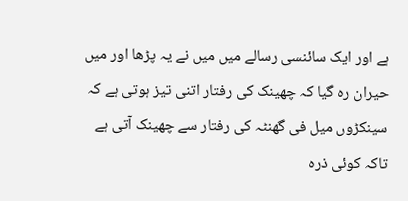ہے اور ایک سائنسی رسالے میں میں نے یہ پڑھا اور میں حیران رہ گیا کہ چھینک کی رفتار اتنی تیز ہوتی ہے کہ سینکڑوں میل فی گھنٹہ کی رفتار سے چھینک آتی ہے تاکہ کوئی ذرہ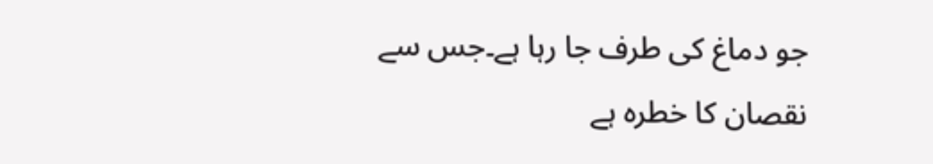جو دماغ کی طرف جا رہا ہے۔جس سے نقصان کا خطرہ ہے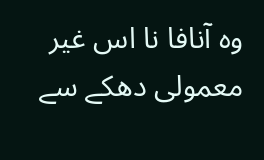وہ آنافا نا اس غیر معمولی دھکے سے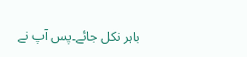باہر نکل جائے۔پس آپ نے